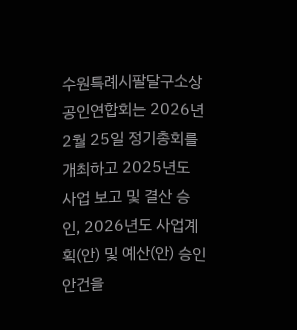수원특례시팔달구소상공인연합회는 2026년 2월 25일 정기총회를 개최하고 2025년도 사업 보고 및 결산 승인, 2026년도 사업계획(안) 및 예산(안) 승인 안건을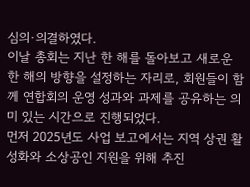심의·의결하였다.
이날 총회는 지난 한 해를 돌아보고 새로운 한 해의 방향을 설정하는 자리로, 회원들이 함께 연합회의 운영 성과와 과제를 공유하는 의미 있는 시간으로 진행되었다.
먼저 2025년도 사업 보고에서는 지역 상권 활성화와 소상공인 지원을 위해 추진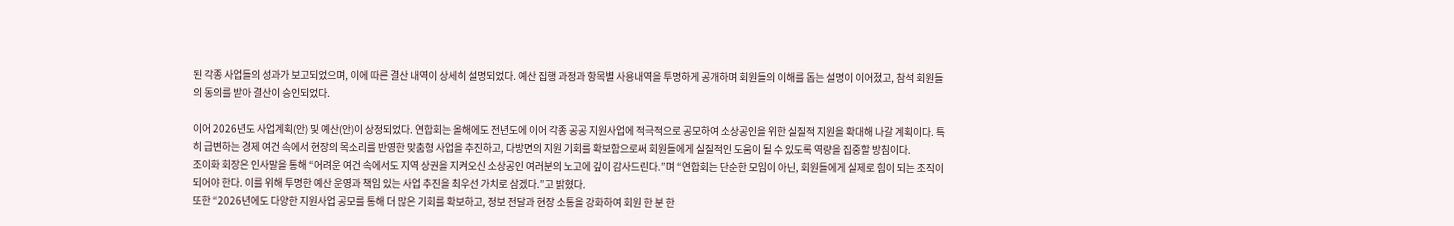된 각종 사업들의 성과가 보고되었으며, 이에 따른 결산 내역이 상세히 설명되었다. 예산 집행 과정과 항목별 사용내역을 투명하게 공개하며 회원들의 이해를 돕는 설명이 이어졌고, 참석 회원들의 동의를 받아 결산이 승인되었다.

이어 2026년도 사업계획(안) 및 예산(안)이 상정되었다. 연합회는 올해에도 전년도에 이어 각종 공공 지원사업에 적극적으로 공모하여 소상공인을 위한 실질적 지원을 확대해 나갈 계획이다. 특히 급변하는 경제 여건 속에서 현장의 목소리를 반영한 맞춤형 사업을 추진하고, 다방면의 지원 기회를 확보함으로써 회원들에게 실질적인 도움이 될 수 있도록 역량을 집중할 방침이다.
조이화 회장은 인사말을 통해 “어려운 여건 속에서도 지역 상권을 지켜오신 소상공인 여러분의 노고에 깊이 감사드린다.”며 “연합회는 단순한 모임이 아닌, 회원들에게 실제로 힘이 되는 조직이 되어야 한다. 이를 위해 투명한 예산 운영과 책임 있는 사업 추진을 최우선 가치로 삼겠다.”고 밝혔다.
또한 “2026년에도 다양한 지원사업 공모를 통해 더 많은 기회를 확보하고, 정보 전달과 현장 소통을 강화하여 회원 한 분 한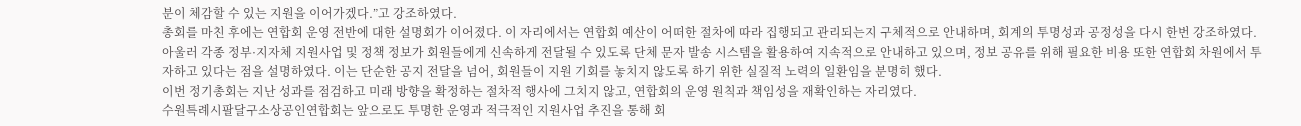분이 체감할 수 있는 지원을 이어가겠다.”고 강조하였다.
총회를 마친 후에는 연합회 운영 전반에 대한 설명회가 이어졌다. 이 자리에서는 연합회 예산이 어떠한 절차에 따라 집행되고 관리되는지 구체적으로 안내하며, 회계의 투명성과 공정성을 다시 한번 강조하였다.
아울러 각종 정부·지자체 지원사업 및 정책 정보가 회원들에게 신속하게 전달될 수 있도록 단체 문자 발송 시스템을 활용하여 지속적으로 안내하고 있으며, 정보 공유를 위해 필요한 비용 또한 연합회 차원에서 투자하고 있다는 점을 설명하였다. 이는 단순한 공지 전달을 넘어, 회원들이 지원 기회를 놓치지 않도록 하기 위한 실질적 노력의 일환임을 분명히 했다.
이번 정기총회는 지난 성과를 점검하고 미래 방향을 확정하는 절차적 행사에 그치지 않고, 연합회의 운영 원칙과 책임성을 재확인하는 자리였다.
수원특례시팔달구소상공인연합회는 앞으로도 투명한 운영과 적극적인 지원사업 추진을 통해 회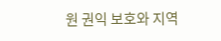원 권익 보호와 지역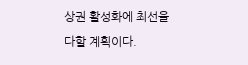상권 활성화에 최선을 다할 계획이다.